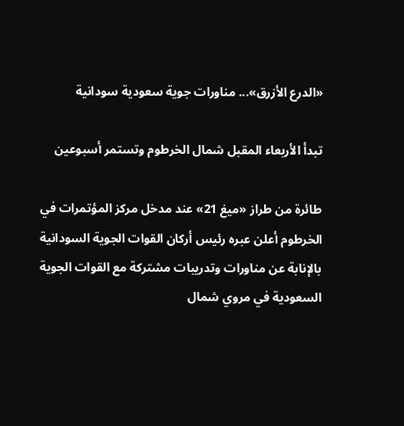«الدرع الأزرق»... مناورات جوية سعودية سودانية

تبدأ الأربعاء المقبل شمال الخرطوم وتستمر أسبوعين

طائرة من طراز «ميغ 21» عند مدخل مركز المؤتمرات في الخرطوم أعلن عبره رئيس أركان القوات الجوية السودانية بالإنابة عن مناورات وتدريبات مشتركة مع القوات الجوية السعودية في مروي شمال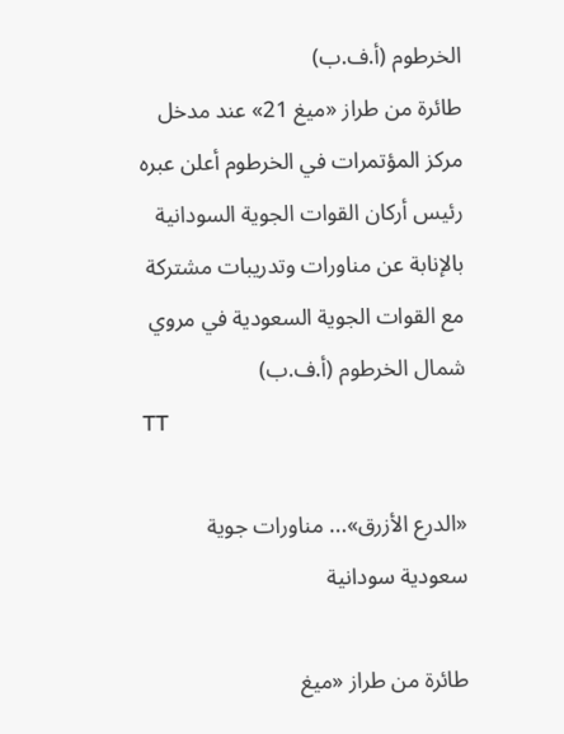الخرطوم (أ.ف.ب)
طائرة من طراز «ميغ 21» عند مدخل مركز المؤتمرات في الخرطوم أعلن عبره رئيس أركان القوات الجوية السودانية بالإنابة عن مناورات وتدريبات مشتركة مع القوات الجوية السعودية في مروي شمال الخرطوم (أ.ف.ب)
TT

«الدرع الأزرق»... مناورات جوية سعودية سودانية

طائرة من طراز «ميغ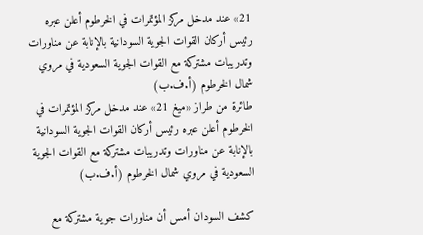21» عند مدخل مركز المؤتمرات في الخرطوم أعلن عبره رئيس أركان القوات الجوية السودانية بالإنابة عن مناورات وتدريبات مشتركة مع القوات الجوية السعودية في مروي شمال الخرطوم (أ.ف.ب)
طائرة من طراز «ميغ 21» عند مدخل مركز المؤتمرات في الخرطوم أعلن عبره رئيس أركان القوات الجوية السودانية بالإنابة عن مناورات وتدريبات مشتركة مع القوات الجوية السعودية في مروي شمال الخرطوم (أ.ف.ب)

كشف السودان أمس أن مناورات جوية مشتركة مع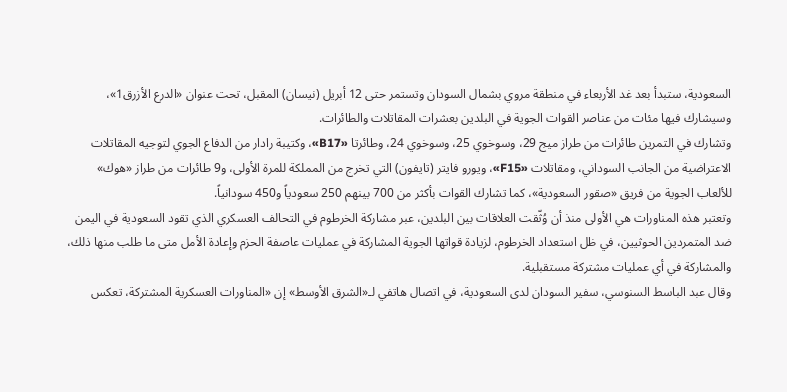السعودية، ستبدأ بعد غد الأربعاء في منطقة مروي بشمال السودان وتستمر حتى 12 أبريل (نيسان) المقبل، تحت عنوان «الدرع الأزرق1»، وسيشارك فيها مئات من عناصر القوات الجوية في البلدين بعشرات المقاتلات والطائرات.
وتشارك في التمرين طائرات من طراز ميج 29، وسوخوي 25، وسوخوي 24، وطائرتا «B17»، وكتيبة رادار من الدفاع الجوي لتوجيه المقاتلات الاعتراضية من الجانب السوداني، ومقاتلات «F15»، ويورو فايتر (تايفون) التي تخرج من المملكة للمرة الأولى، و9 طائرات من طراز «هوك» للألعاب الجوية من فريق «صقور السعودية»، كما تشارك القوات بأكثر من 700 بينهم 250 سعودياً و450 سودانياً.
وتعتبر هذه المناورات هي الأولى منذ أن وُثّقت العلاقات بين البلدين، عبر مشاركة الخرطوم في التحالف العسكري الذي تقود السعودية في اليمن ضد المتمردين الحوثيين، في ظل استعداد الخرطوم، لزيادة قواتها الجوية المشاركة في عمليات عاصفة الحزم وإعادة الأمل متى ما طلب منها ذلك، والمشاركة في أي عمليات مشتركة مستقبلية.
وقال عبد الباسط السنوسي، سفير السودان لدى السعودية، في اتصال هاتفي لـ«الشرق الأوسط» إن «المناورات العسكرية المشتركة، تعكس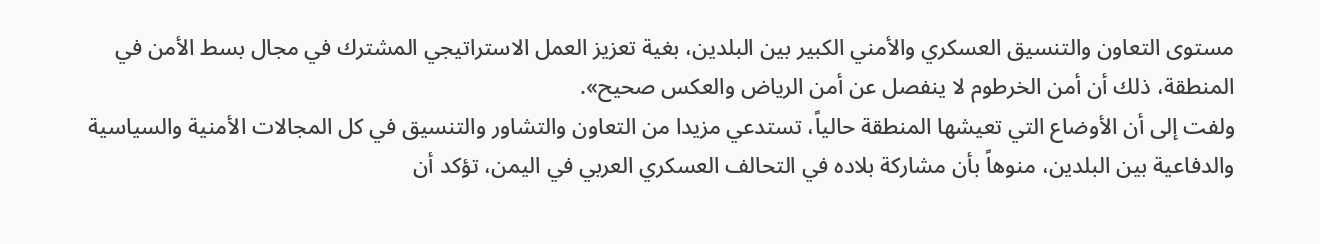مستوى التعاون والتنسيق العسكري والأمني الكبير بين البلدين، بغية تعزيز العمل الاستراتيجي المشترك في مجال بسط الأمن في المنطقة، ذلك أن أمن الخرطوم لا ينفصل عن أمن الرياض والعكس صحيح».
ولفت إلى أن الأوضاع التي تعيشها المنطقة حالياً، تستدعي مزيدا من التعاون والتشاور والتنسيق في كل المجالات الأمنية والسياسية والدفاعية بين البلدين، منوهاً بأن مشاركة بلاده في التحالف العسكري العربي في اليمن، تؤكد أن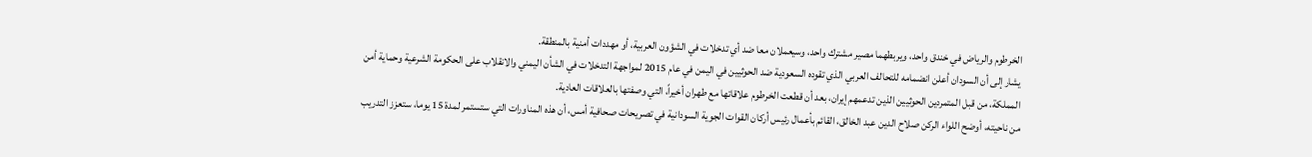الخرطوم والرياض في خندق واحد، ويربطهما مصير مشترك واحد، وسيعملان معا ضد أي تدخلات في الشؤون العربية، أو مهددات أمنية بالمنطقة.
يشار إلى أن السودان أعلن انضمامه للتحالف العربي الذي تقوده السعودية ضد الحوثيين في اليمن في عام 2015 لمواجهة التدخلات في الشأن اليمني والانقلاب على الحكومة الشرعية وحماية أمن المملكة، من قبل المتمردين الحوثيين الذين تدعمهم إيران، بعد أن قطعت الخرطوم علاقاتها مع طهران أخيراً، التي وصفتها بالعلاقات العادية.
من ناحيته، أوضح اللواء الركن صلاح الدين عبد الخالق، القائم بأعمال رئيس أركان القوات الجوية السودانية في تصريحات صحافية أمس، أن هذه المناورات التي ستستمر لمدة 15 يوما، ستعزز التدريب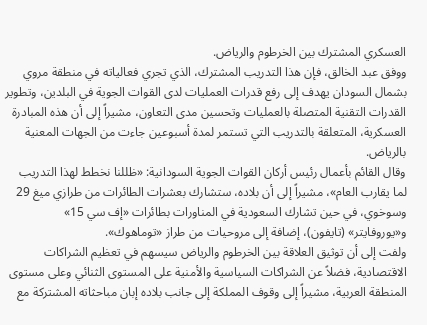العسكري المشترك بين الخرطوم والرياض.
ووفق عبد الخالق، فإن هذا التدريب المشترك، الذي تجري فعالياته في منطقة مروي بشمال السودان يهدف إلى رفع قدرات العمليات لدى القوات الجوية في البلدين، وتطوير القدرات التقنية المتصلة بالعمليات وتحسين مدى التعاون، مشيراً إلى أن هذه المبادرة العسكرية، المتعلقة بالتدريب التي تستمر لمدة أسبوعين جاءت من الجهات المعنية بالرياض.
وقال القائم بأعمال رئيس أركان القوات الجوية السودانية: «ظللنا نخطط لهذا التدريب لما يقارب العام»، مشيراً إلى أن بلاده، ستشارك بعشرات الطائرات من طرازي ميغ 29 وسوخوي، في حين تشارك السعودية في المناورات بطائرات «إف سي 15» و«يوروفايتر» (تايفون)، إضافة إلى مروحيات من طراز «توماهوك».
ولفت إلى أن توثيق العلاقة بين الخرطوم والرياض سيسهم في تعظيم الشراكات الاقتصادية، فضلاً عن الشراكات السياسية والأمنية على المستوى الثنائي وعلى مستوى المنطقة العربية، مشيراً إلى وقوف المملكة إلى جانب بلاده إبان مباحثاته المشتركة مع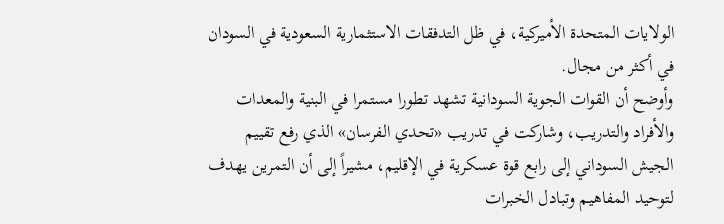الولايات المتحدة الأميركية، في ظل التدفقات الاستثمارية السعودية في السودان في أكثر من مجال.
وأوضح أن القوات الجوية السودانية تشهد تطورا مستمرا في البنية والمعدات والأفراد والتدريب، وشاركت في تدريب «تحدي الفرسان» الذي رفع تقييم الجيش السوداني إلى رابع قوة عسكرية في الإقليم، مشيراً إلى أن التمرين يهدف لتوحيد المفاهيم وتبادل الخبرات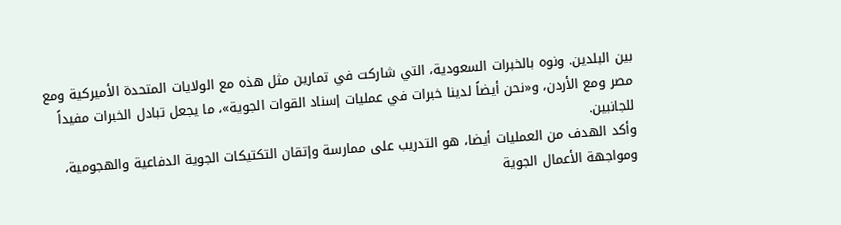بين البلدين. ونوه بالخبرات السعودية، التي شاركت في تمارين مثل هذه مع الولايات المتحدة الأميركية ومع مصر ومع الأردن، و«نحن أيضاً لدينا خبرات في عمليات إسناد القوات الجوية»، ما يجعل تبادل الخبرات مفيداً للجانبين.
وأكد الهدف من العمليات أيضا، هو التدريب على ممارسة وإتقان التكتيكات الجوية الدفاعية والهجومية، ومواجهة الأعمال الجوية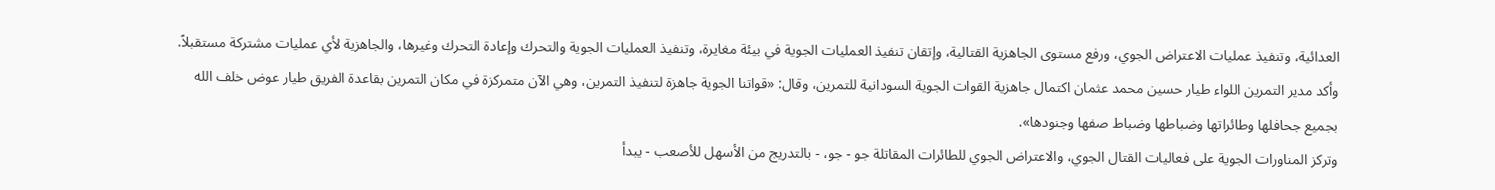العدائية، وتنفيذ عمليات الاعتراض الجوي، ورفع مستوى الجاهزية القتالية، وإتقان تنفيذ العمليات الجوية في بيئة مغايرة، وتنفيذ العمليات الجوية والتحرك وإعادة التحرك وغيرها، والجاهزية لأي عمليات مشتركة مستقبلاً.
وأكد مدير التمرين اللواء طيار حسين محمد عثمان اكتمال جاهزية القوات الجوية السودانية للتمرين، وقال: «قواتنا الجوية جاهزة لتنفيذ التمرين، وهي الآن متمركزة في مكان التمرين بقاعدة الفريق طيار عوض خلف الله بجميع جحافلها وطائراتها وضباطها وضباط صفها وجنودها».
وتركز المناورات الجوية على فعاليات القتال الجوي، والاعتراض الجوي للطائرات المقاتلة جو - جو، - بالتدريج من الأسهل للأصعب - يبدأ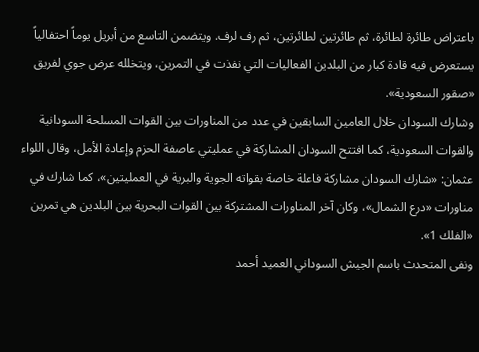باعتراض طائرة لطائرة، ثم طائرتين لطائرتين، ثم رف لرف. ويتضمن التاسع من أبريل يوماً احتفالياً يستعرض فيه قادة كبار من البلدين الفعاليات التي نفذت في التمرين، ويتخلله عرض جوي لفريق «صقور السعودية».
وشارك السودان خلال العامين السابقين في عدد من المناورات بين القوات المسلحة السودانية والقوات السعودية، كما افتتح السودان المشاركة في عمليتي عاصفة الحزم وإعادة الأمل، وقال اللواء عثمان: «شارك السودان مشاركة فاعلة خاصة بقواته الجوية والبرية في العمليتين»، كما شارك في مناورات «درع الشمال»، وكان آخر المناورات المشتركة بين القوات البحرية بين البلدين هي تمرين «الفلك 1».
ونفى المتحدث باسم الجيش السوداني العميد أحمد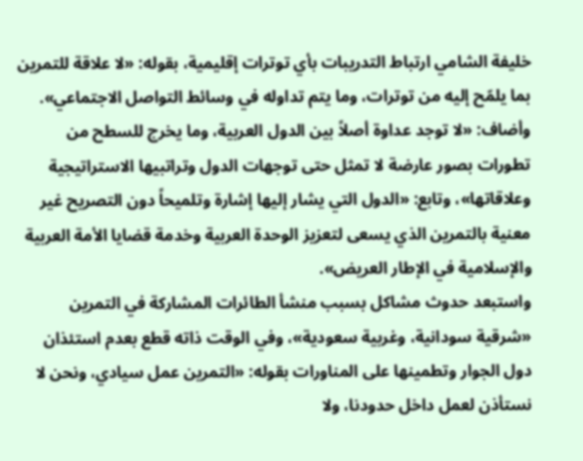خليفة الشامي ارتباط التدريبات بأي توترات إقليمية، بقوله: «لا علاقة للتمرين بما يلمّح إليه من توترات، وما يتم تداوله في وسائط التواصل الاجتماعي». وأضاف: «لا توجد عداوة أصلاً بين الدول العربية، وما يخرج للسطح من تطورات بصور عارضة لا تمثل حتى توجهات الدول وتراتبيها الاستراتيجية وعلاقاتها»، وتابع: «الدول التي يشار إليها إشارة وتلميحاً دون التصريح غير معنية بالتمرين الذي يسعى لتعزيز الوحدة العربية وخدمة قضايا الأمة العربية والإسلامية في الإطار العريض».
واستبعد حدوث مشاكل بسبب منشأ الطائرات المشاركة في التمرين «شرقية سودانية، وغربية سعودية»، وفي الوقت ذاته قطع بعدم استئذان دول الجوار وتطمينها على المناورات بقوله: «التمرين عمل سيادي، ونحن لا نستأذن لعمل داخل حدودنا، ولا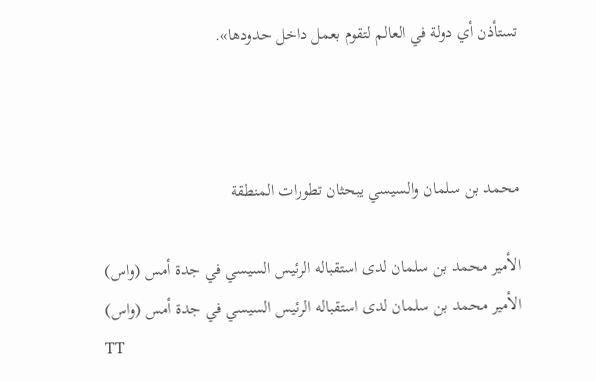تستأذن أي دولة في العالم لتقوم بعمل داخل حدودها».



محمد بن سلمان والسيسي يبحثان تطورات المنطقة

الأمير محمد بن سلمان لدى استقباله الرئيس السيسي في جدة أمس (واس)
الأمير محمد بن سلمان لدى استقباله الرئيس السيسي في جدة أمس (واس)
TT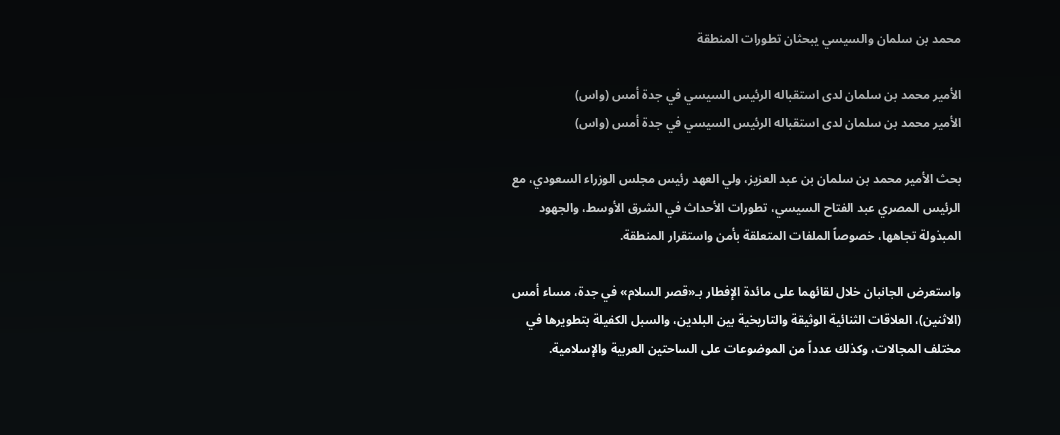محمد بن سلمان والسيسي يبحثان تطورات المنطقة

الأمير محمد بن سلمان لدى استقباله الرئيس السيسي في جدة أمس (واس)
الأمير محمد بن سلمان لدى استقباله الرئيس السيسي في جدة أمس (واس)

بحث الأمير محمد بن سلمان بن عبد العزيز، ولي العهد رئيس مجلس الوزراء السعودي، مع الرئيس المصري عبد الفتاح السيسي، تطورات الأحداث في الشرق الأوسط، والجهود المبذولة تجاهها، خصوصاً الملفات المتعلقة بأمن واستقرار المنطقة.

واستعرض الجانبان خلال لقائهما على مائدة الإفطار بـ«قصر السلام» في جدة، مساء أمس (الاثنين)، العلاقات الثنائية الوثيقة والتاريخية بين البلدين، والسبل الكفيلة بتطويرها في مختلف المجالات، وكذلك عدداً من الموضوعات على الساحتين العربية والإسلامية.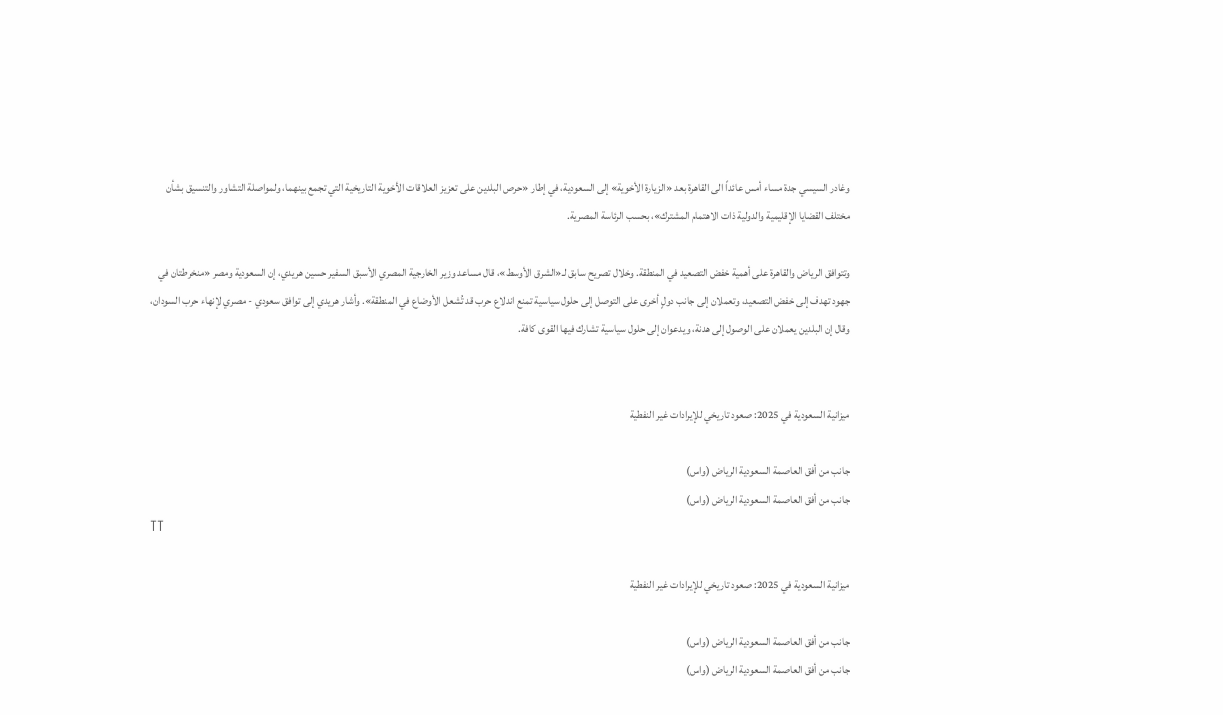وغادر السيسي جدة مساء أمس عائداً الى القاهرة بعد «الزيارة الأخوية» إلى السعودية، في إطار «حرص البلدين على تعزيز العلاقات الأخوية التاريخية التي تجمع بينهما، ولمواصلة التشاور والتنسيق بشأن مختلف القضايا الإقليمية والدولية ذات الاهتمام المشترك»، بحسب الرئاسة المصرية.

وتتوافق الرياض والقاهرة على أهمية خفض التصعيد في المنطقة. وخلال تصريح سابق لـ«الشرق الأوسط»، قال مساعد وزير الخارجية المصري الأسبق السفير حسين هريدي، إن السعودية ومصر «منخرطتان في جهود تهدف إلى خفض التصعيد، وتعملان إلى جانب دولٍ أخرى على التوصل إلى حلول سياسية تمنع اندلاع حرب قد تُشعل الأوضاع في المنطقة». وأشار هريدي إلى توافق سعودي - مصري لإنهاء حرب السودان، وقال إن البلدين يعملان على الوصول إلى هدنة، ويدعوان إلى حلول سياسية تشارك فيها القوى كافة.


ميزانية السعودية في 2025: صعود تاريخي للإيرادات غير النفطية

جانب من أفق العاصمة السعودية الرياض (واس)
جانب من أفق العاصمة السعودية الرياض (واس)
TT

ميزانية السعودية في 2025: صعود تاريخي للإيرادات غير النفطية

جانب من أفق العاصمة السعودية الرياض (واس)
جانب من أفق العاصمة السعودية الرياض (واس)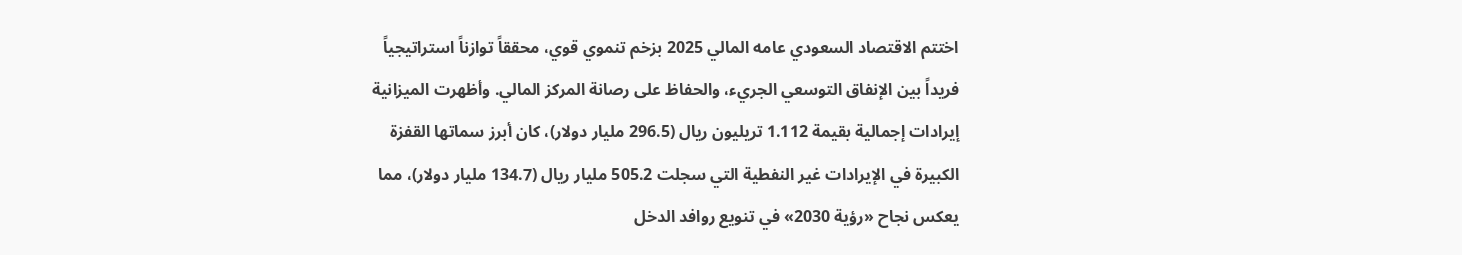اختتم الاقتصاد السعودي عامه المالي 2025 بزخم تنموي قوي، محققاً توازناً استراتيجياً فريداً بين الإنفاق التوسعي الجريء، والحفاظ على رصانة المركز المالي. وأظهرت الميزانية إيرادات إجمالية بقيمة 1.112 تريليون ريال (296.5 مليار دولار)، كان أبرز سماتها القفزة الكبيرة في الإيرادات غير النفطية التي سجلت 505.2 مليار ريال (134.7 مليار دولار)، مما يعكس نجاح «رؤية 2030» في تنويع روافد الدخل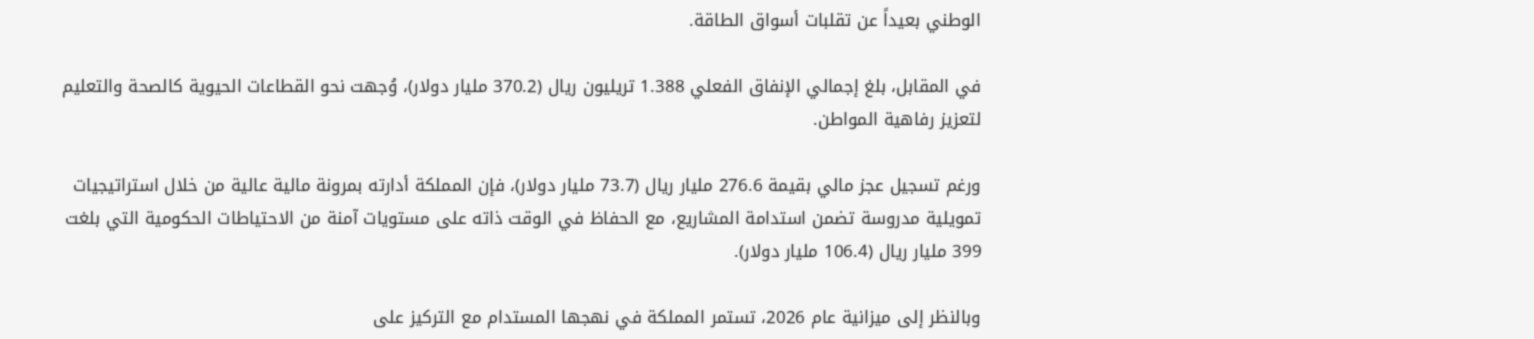الوطني بعيداً عن تقلبات أسواق الطاقة.

في المقابل، بلغ إجمالي الإنفاق الفعلي 1.388 تريليون ريال (370.2 مليار دولار)، وُجهت نحو القطاعات الحيوية كالصحة والتعليم لتعزيز رفاهية المواطن.

ورغم تسجيل عجز مالي بقيمة 276.6 مليار ريال (73.7 مليار دولار)، فإن المملكة أدارته بمرونة مالية عالية من خلال استراتيجيات تمويلية مدروسة تضمن استدامة المشاريع، مع الحفاظ في الوقت ذاته على مستويات آمنة من الاحتياطات الحكومية التي بلغت 399 مليار ريال (106.4 مليار دولار).

وبالنظر إلى ميزانية عام 2026، تستمر المملكة في نهجها المستدام مع التركيز على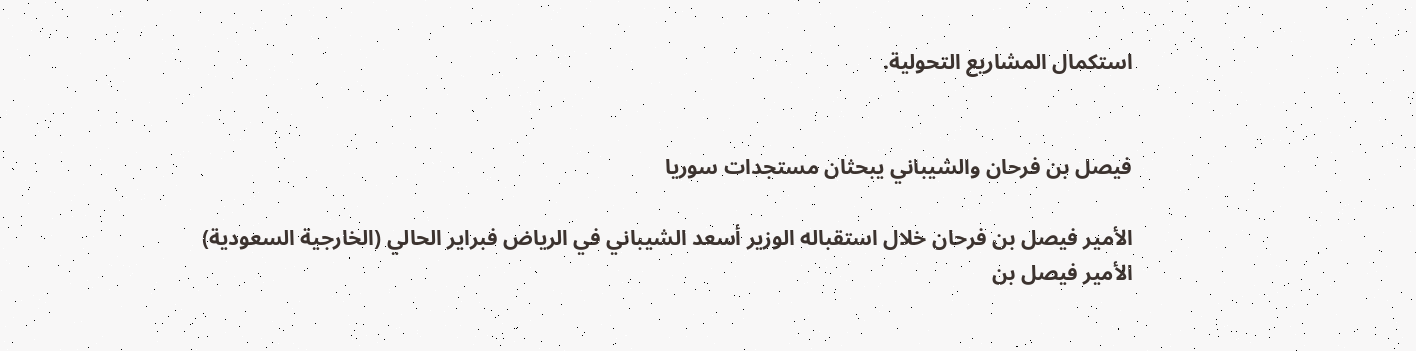استكمال المشاريع التحولية.


فيصل بن فرحان والشيباني يبحثان مستجدات سوريا

الأمير فيصل بن فرحان خلال استقباله الوزير أسعد الشيباني في الرياض فبراير الحالي (الخارجية السعودية)
الأمير فيصل بن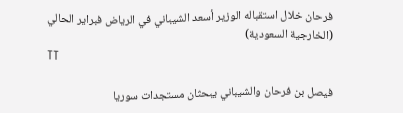فرحان خلال استقباله الوزير أسعد الشيباني في الرياض فبراير الحالي (الخارجية السعودية)
TT

فيصل بن فرحان والشيباني يبحثان مستجدات سوريا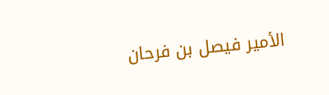الأمير فيصل بن فرحان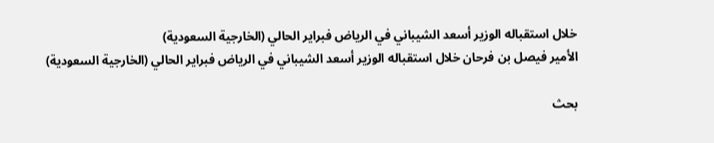خلال استقباله الوزير أسعد الشيباني في الرياض فبراير الحالي (الخارجية السعودية)
الأمير فيصل بن فرحان خلال استقباله الوزير أسعد الشيباني في الرياض فبراير الحالي (الخارجية السعودية)

بحث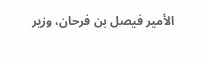الأمير فيصل بن فرحان، وزير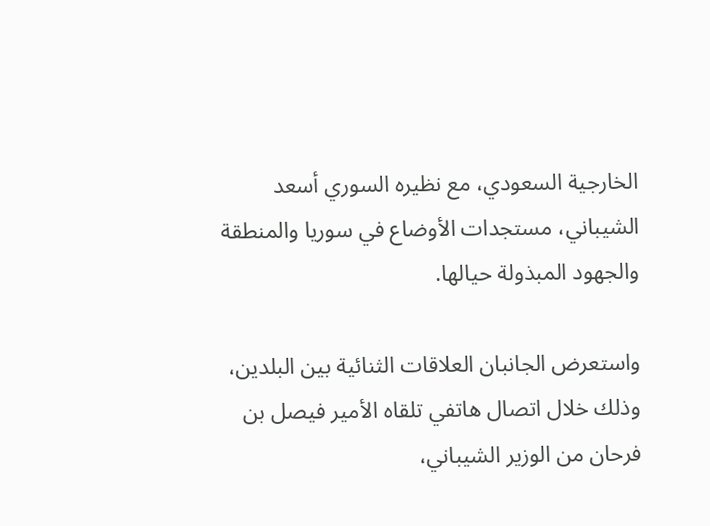الخارجية السعودي، مع نظيره السوري أسعد الشيباني، مستجدات الأوضاع في سوريا والمنطقة والجهود المبذولة حيالها.

واستعرض الجانبان العلاقات الثنائية بين البلدين، وذلك خلال اتصال هاتفي تلقاه الأمير فيصل بن فرحان من الوزير الشيباني،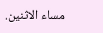مساء الاثنين.